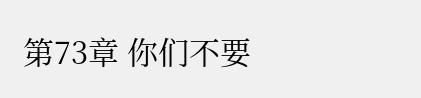第73章 你们不要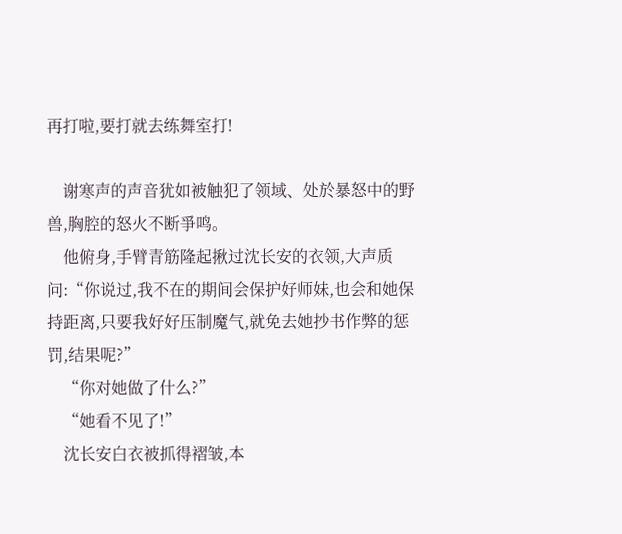再打啦,要打就去练舞室打!

    谢寒声的声音犹如被触犯了领域、处於暴怒中的野兽,胸腔的怒火不断爭鸣。
    他俯身,手臂青筋隆起揪过沈长安的衣领,大声质问:“你说过,我不在的期间会保护好师妹,也会和她保持距离,只要我好好压制魔气,就免去她抄书作弊的惩罚,结果呢?”
    “你对她做了什么?”
    “她看不见了!”
    沈长安白衣被抓得褶皱,本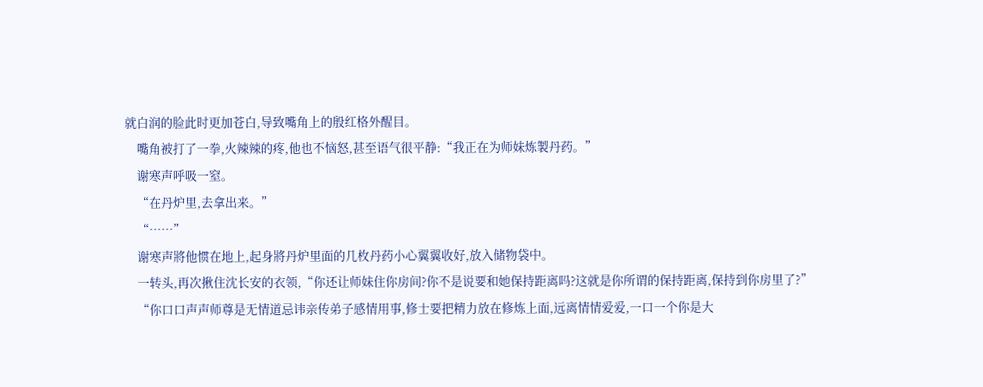就白润的脸此时更加苍白,导致嘴角上的殷红格外醒目。
    嘴角被打了一拳,火辣辣的疼,他也不恼怒,甚至语气很平静:“我正在为师妹炼製丹药。”
    谢寒声呼吸一窒。
    “在丹炉里,去拿出来。”
    “……”
    谢寒声將他惯在地上,起身將丹炉里面的几枚丹药小心翼翼收好,放入储物袋中。
    一转头,再次揪住沈长安的衣领,“你还让师妹住你房间?你不是说要和她保持距离吗?这就是你所谓的保持距离,保持到你房里了?”
    “你口口声声师尊是无情道忌讳亲传弟子感情用事,修士要把精力放在修炼上面,远离情情爱爱,一口一个你是大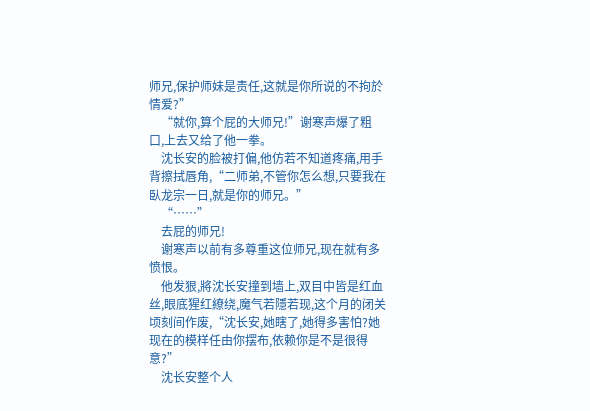师兄,保护师妹是责任,这就是你所说的不拘於情爱?”
    “就你,算个屁的大师兄!”谢寒声爆了粗口,上去又给了他一拳。
    沈长安的脸被打偏,他仿若不知道疼痛,用手背擦拭唇角,“二师弟,不管你怎么想,只要我在臥龙宗一日,就是你的师兄。”
    “……”
    去屁的师兄!
    谢寒声以前有多尊重这位师兄,现在就有多愤恨。
    他发狠,將沈长安撞到墙上,双目中皆是红血丝,眼底猩红繚绕,魔气若隱若现,这个月的闭关顷刻间作废,“沈长安,她瞎了,她得多害怕?她现在的模样任由你摆布,依赖你是不是很得意?”
    沈长安整个人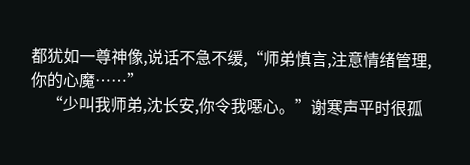都犹如一尊神像,说话不急不缓,“师弟慎言,注意情绪管理,你的心魔……”
    “少叫我师弟,沈长安,你令我噁心。”谢寒声平时很孤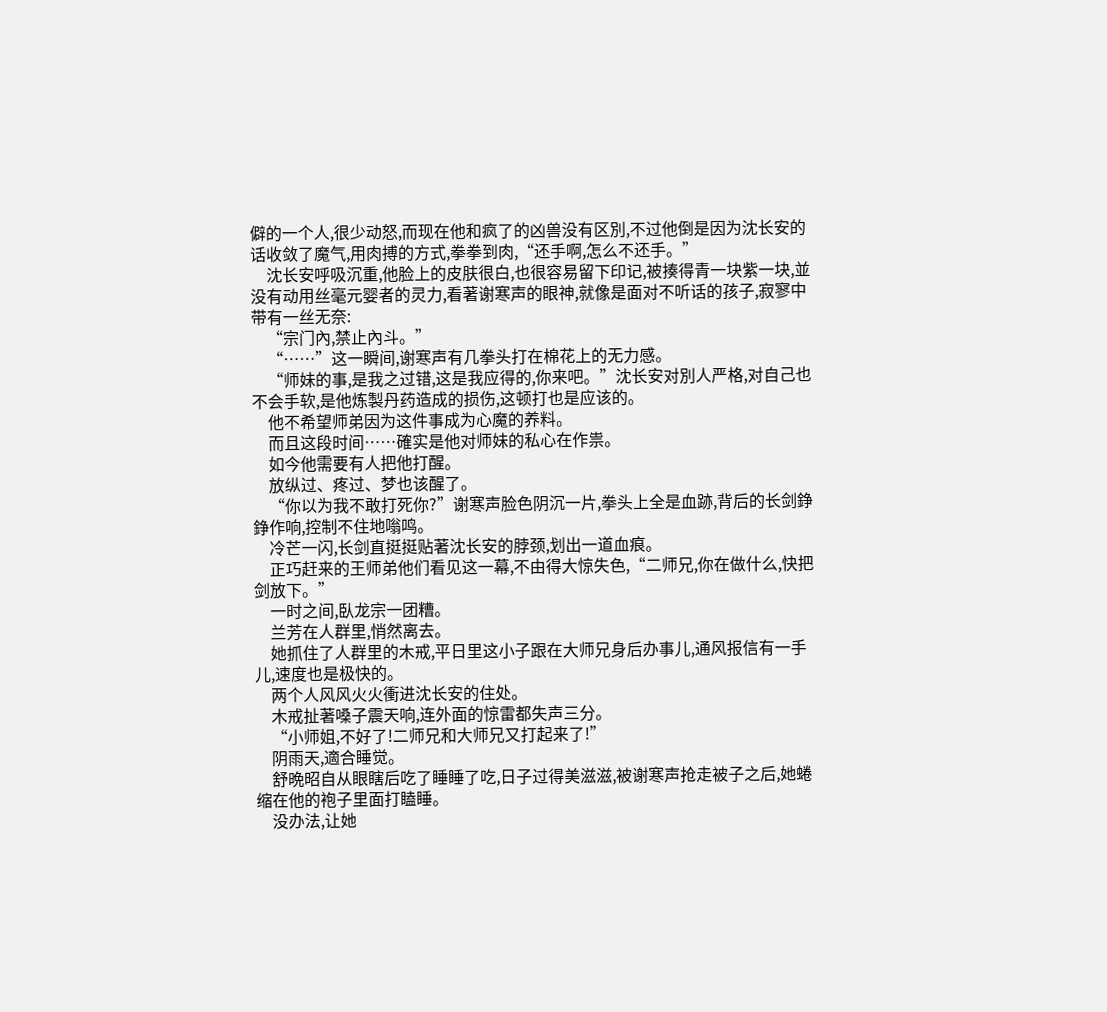僻的一个人,很少动怒,而现在他和疯了的凶兽没有区別,不过他倒是因为沈长安的话收敛了魔气,用肉搏的方式,拳拳到肉,“还手啊,怎么不还手。”
    沈长安呼吸沉重,他脸上的皮肤很白,也很容易留下印记,被揍得青一块紫一块,並没有动用丝毫元婴者的灵力,看著谢寒声的眼神,就像是面对不听话的孩子,寂寥中带有一丝无奈:
    “宗门內,禁止內斗。”
    “……”这一瞬间,谢寒声有几拳头打在棉花上的无力感。
    “师妹的事,是我之过错,这是我应得的,你来吧。”沈长安对別人严格,对自己也不会手软,是他炼製丹药造成的损伤,这顿打也是应该的。
    他不希望师弟因为这件事成为心魔的养料。
    而且这段时间……確实是他对师妹的私心在作祟。
    如今他需要有人把他打醒。
    放纵过、疼过、梦也该醒了。
    “你以为我不敢打死你?”谢寒声脸色阴沉一片,拳头上全是血跡,背后的长剑錚錚作响,控制不住地嗡鸣。
    冷芒一闪,长剑直挺挺贴著沈长安的脖颈,划出一道血痕。
    正巧赶来的王师弟他们看见这一幕,不由得大惊失色,“二师兄,你在做什么,快把剑放下。”
    一时之间,臥龙宗一团糟。
    兰芳在人群里,悄然离去。
    她抓住了人群里的木戒,平日里这小子跟在大师兄身后办事儿,通风报信有一手儿,速度也是极快的。
    两个人风风火火衝进沈长安的住处。
    木戒扯著嗓子震天响,连外面的惊雷都失声三分。
    “小师姐,不好了!二师兄和大师兄又打起来了!”
    阴雨天,適合睡觉。
    舒晩昭自从眼瞎后吃了睡睡了吃,日子过得美滋滋,被谢寒声抢走被子之后,她蜷缩在他的袍子里面打瞌睡。
    没办法,让她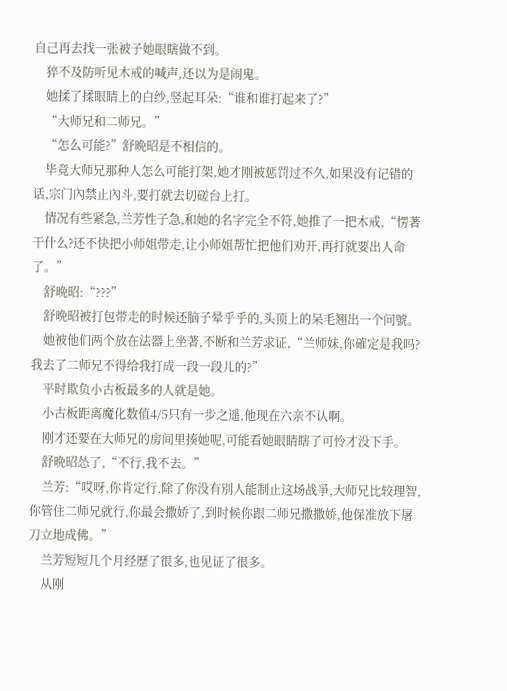自己再去找一张被子她眼瞎做不到。
    猝不及防听见木戒的喊声,还以为是闹鬼。
    她揉了揉眼睛上的白纱,竖起耳朵:“谁和谁打起来了?”
    “大师兄和二师兄。”
    “怎么可能?”舒晩昭是不相信的。
    毕竟大师兄那种人怎么可能打架,她才刚被惩罚过不久,如果没有记错的话,宗门內禁止內斗,要打就去切磋台上打。
    情况有些紧急,兰芳性子急,和她的名字完全不符,她推了一把木戒,“愣著干什么?还不快把小师姐带走,让小师姐帮忙把他们劝开,再打就要出人命了。”
    舒晩昭:“???”
    舒晩昭被打包带走的时候还脑子晕乎乎的,头顶上的呆毛翘出一个问號。
    她被他们两个放在法器上坐著,不断和兰芳求证,“兰师妹,你確定是我吗?我去了二师兄不得给我打成一段一段儿的?”
    平时欺负小古板最多的人就是她。
    小古板距离魔化数值4/5只有一步之遥,他现在六亲不认啊。
    刚才还要在大师兄的房间里揍她呢,可能看她眼睛瞎了可怜才没下手。
    舒晩昭怂了,“不行,我不去。”
    兰芳:“哎呀,你肯定行,除了你没有別人能制止这场战爭,大师兄比较理智,你管住二师兄就行,你最会撒娇了,到时候你跟二师兄撒撒娇,他保准放下屠刀立地成佛。”
    兰芳短短几个月经歷了很多,也见证了很多。
    从刚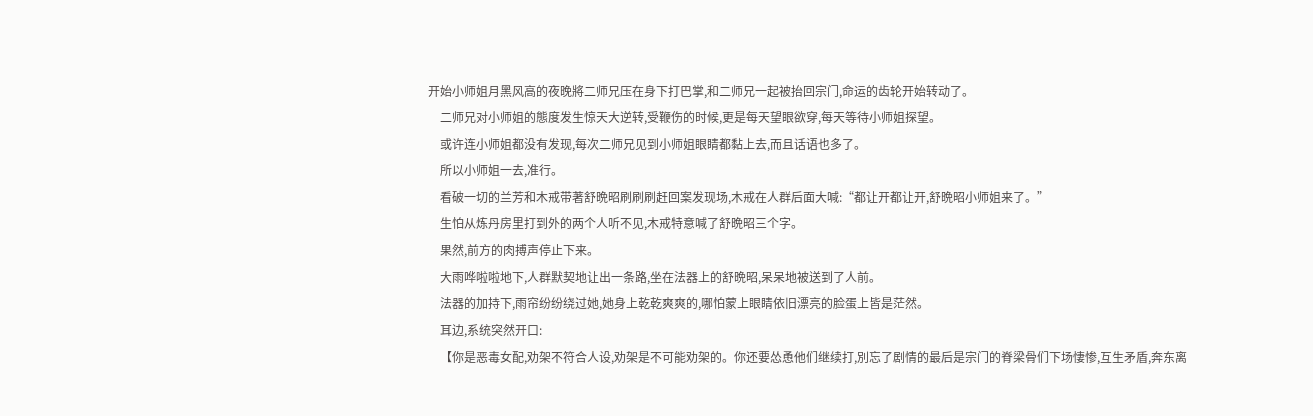开始小师姐月黑风高的夜晚將二师兄压在身下打巴掌,和二师兄一起被抬回宗门,命运的齿轮开始转动了。
    二师兄对小师姐的態度发生惊天大逆转,受鞭伤的时候,更是每天望眼欲穿,每天等待小师姐探望。
    或许连小师姐都没有发现,每次二师兄见到小师姐眼睛都黏上去,而且话语也多了。
    所以小师姐一去,准行。
    看破一切的兰芳和木戒带著舒晩昭刷刷刷赶回案发现场,木戒在人群后面大喊:“都让开都让开,舒晩昭小师姐来了。”
    生怕从炼丹房里打到外的两个人听不见,木戒特意喊了舒晩昭三个字。
    果然,前方的肉搏声停止下来。
    大雨哗啦啦地下,人群默契地让出一条路,坐在法器上的舒晩昭,呆呆地被送到了人前。
    法器的加持下,雨帘纷纷绕过她,她身上乾乾爽爽的,哪怕蒙上眼睛依旧漂亮的脸蛋上皆是茫然。
    耳边,系统突然开口:
    【你是恶毒女配,劝架不符合人设,劝架是不可能劝架的。你还要怂恿他们继续打,別忘了剧情的最后是宗门的脊梁骨们下场悽惨,互生矛盾,奔东离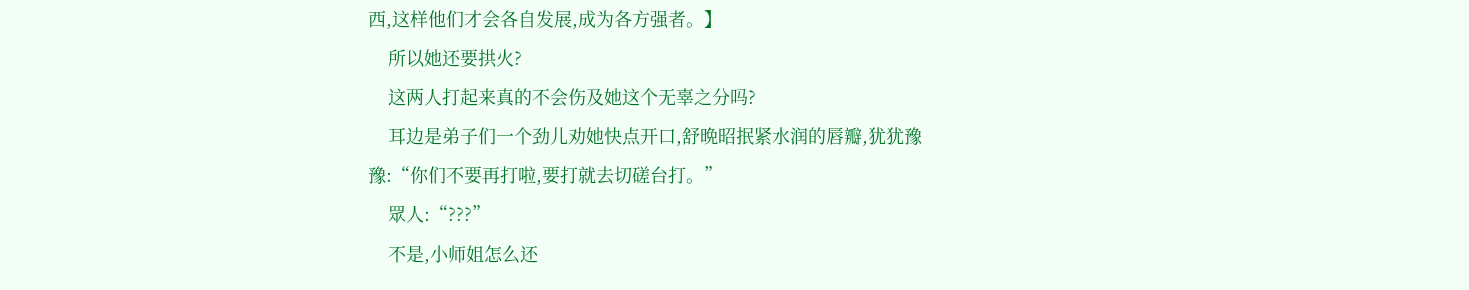西,这样他们才会各自发展,成为各方强者。】
    所以她还要拱火?
    这两人打起来真的不会伤及她这个无辜之分吗?
    耳边是弟子们一个劲儿劝她快点开口,舒晩昭抿紧水润的唇瓣,犹犹豫豫:“你们不要再打啦,要打就去切磋台打。”
    眾人:“???”
    不是,小师姐怎么还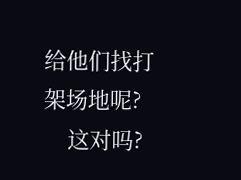给他们找打架场地呢?
    这对吗?